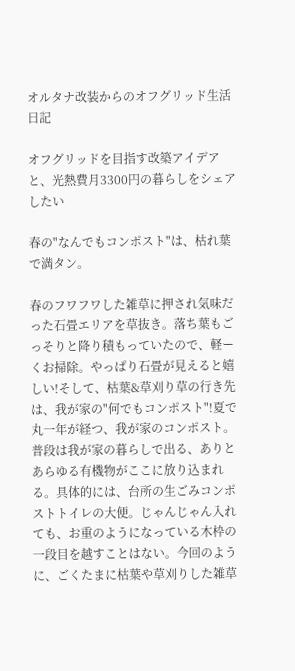オルタナ改装からのオフグリッド生活日記

オフグリッドを目指す改築アイデアと、光熱費月3300円の暮らしをシェアしたい

春の"なんでもコンポスト"は、枯れ葉で満タン。

春のフワフワした雑草に押され気味だった石畳エリアを草抜き。落ち葉もごっそりと降り積もっていたので、軽ーくお掃除。やっぱり石畳が見えると嬉しい!そして、枯葉&草刈り草の行き先は、我が家の"何でもコンポスト"!夏で丸一年が経つ、我が家のコンポスト。普段は我が家の暮らしで出る、ありとあらゆる有機物がここに放り込まれる。具体的には、台所の生ごみコンポストトイレの大便。じゃんじゃん入れても、お重のようになっている木枠の一段目を越すことはない。今回のように、ごくたまに枯葉や草刈りした雑草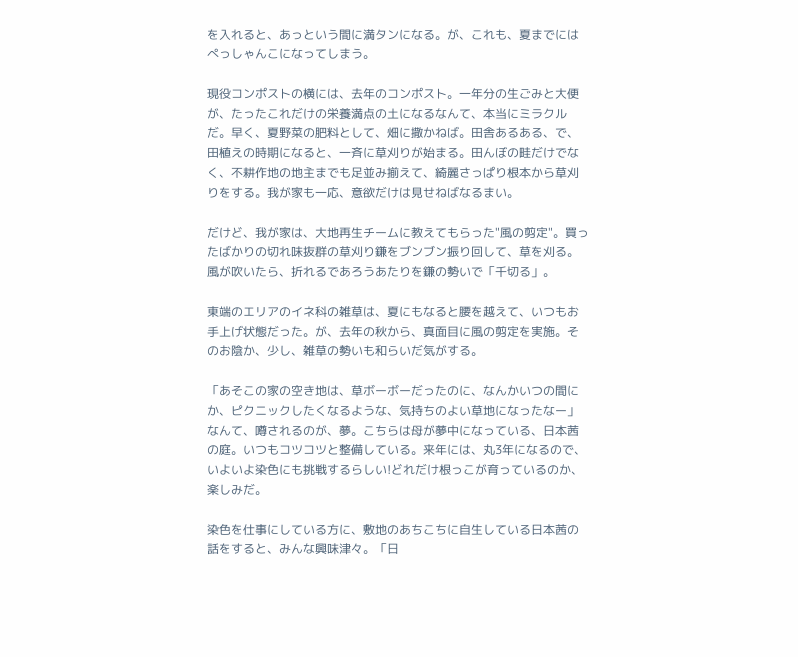を入れると、あっという間に満タンになる。が、これも、夏までにはぺっしゃんこになってしまう。

現役コンポストの横には、去年のコンポスト。一年分の生ごみと大便が、たったこれだけの栄養満点の土になるなんて、本当にミラクルだ。早く、夏野菜の肥料として、畑に撒かねば。田舎あるある、で、田植えの時期になると、一斉に草刈りが始まる。田んぼの畦だけでなく、不耕作地の地主までも足並み揃えて、綺麗さっぱり根本から草刈りをする。我が家も一応、意欲だけは見せねばなるまい。

だけど、我が家は、大地再生チームに教えてもらった"風の剪定"。買ったばかりの切れ味抜群の草刈り鎌をブンブン振り回して、草を刈る。風が吹いたら、折れるであろうあたりを鎌の勢いで「千切る」。

東端のエリアのイネ科の雑草は、夏にもなると腰を越えて、いつもお手上げ状態だった。が、去年の秋から、真面目に風の剪定を実施。そのお陰か、少し、雑草の勢いも和らいだ気がする。

「あそこの家の空き地は、草ボーボーだったのに、なんかいつの間にか、ピクニックしたくなるような、気持ちのよい草地になったなー」なんて、噂されるのが、夢。こちらは母が夢中になっている、日本茜の庭。いつもコツコツと整備している。来年には、丸3年になるので、いよいよ染色にも挑戦するらしい!どれだけ根っこが育っているのか、楽しみだ。

染色を仕事にしている方に、敷地のあちこちに自生している日本茜の話をすると、みんな興味津々。「日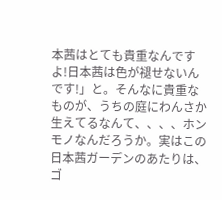本茜はとても貴重なんですよ!日本茜は色が褪せないんです!」と。そんなに貴重なものが、うちの庭にわんさか生えてるなんて、、、、ホンモノなんだろうか。実はこの日本茜ガーデンのあたりは、ゴ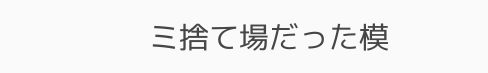ミ捨て場だった模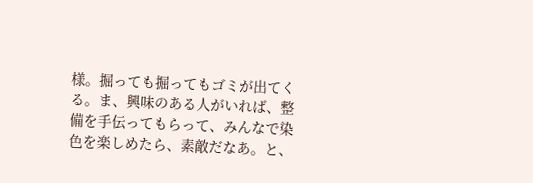様。掘っても掘ってもゴミが出てくる。ま、興味のある人がいれば、整備を手伝ってもらって、みんなで染色を楽しめたら、素敵だなあ。と、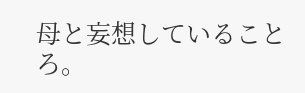母と妄想していることろ。